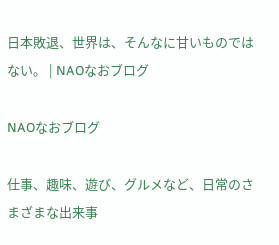日本敗退、世界は、そんなに甘いものではない。 | NAOなおブログ

NAOなおブログ

仕事、趣味、遊び、グルメなど、日常のさまざまな出来事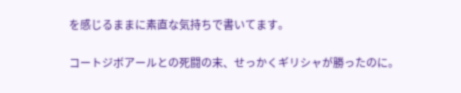を感じるままに素直な気持ちで書いてます。

コートジボアールとの死闘の末、せっかくギリシャが勝ったのに。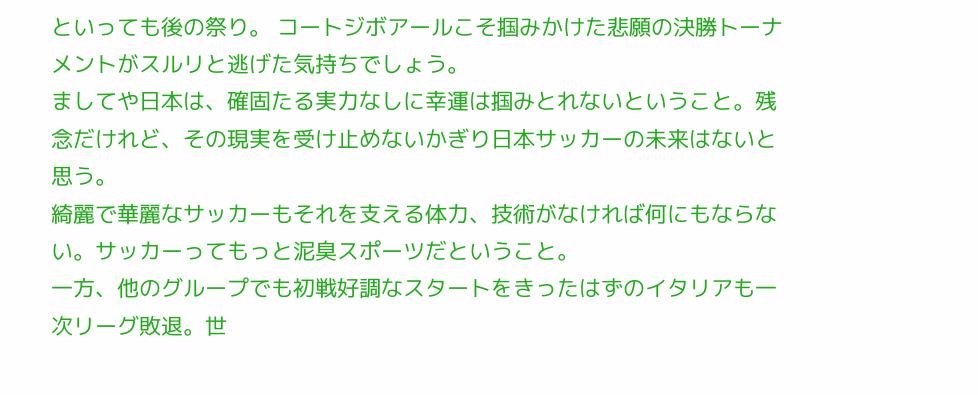といっても後の祭り。 コートジボアールこそ掴みかけた悲願の決勝トーナメントがスルリと逃げた気持ちでしょう。
ましてや日本は、確固たる実力なしに幸運は掴みとれないということ。残念だけれど、その現実を受け止めないかぎり日本サッカーの未来はないと思う。
綺麗で華麗なサッカーもそれを支える体力、技術がなければ何にもならない。サッカーってもっと泥臭スポーツだということ。
一方、他のグループでも初戦好調なスタートをきったはずのイタリアも一次リーグ敗退。世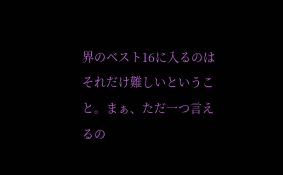界のベスト16に入るのはそれだけ難しいということ。まぁ、ただ一つ言えるの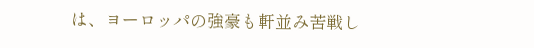は、ヨーロッパの強豪も軒並み苦戦し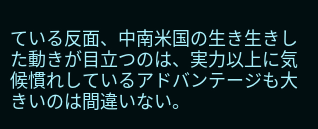ている反面、中南米国の生き生きした動きが目立つのは、実力以上に気候慣れしているアドバンテージも大きいのは間違いない。